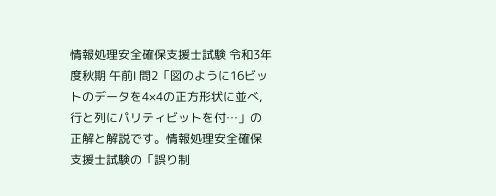情報処理安全確保支援士試験 令和3年度秋期 午前Ⅰ 問2「図のように16ビットのデータを4×4の正方形状に並べ,行と列にパリティビットを付…」の正解と解説です。情報処理安全確保支援士試験の「誤り制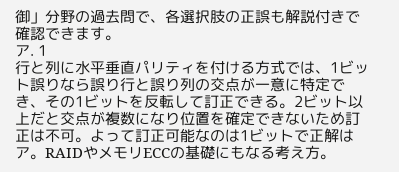御」分野の過去問で、各選択肢の正誤も解説付きで確認できます。
ア. 1
行と列に水平垂直パリティを付ける方式では、1ビット誤りなら誤り行と誤り列の交点が一意に特定でき、その1ビットを反転して訂正できる。2ビット以上だと交点が複数になり位置を確定できないため訂正は不可。よって訂正可能なのは1ビットで正解はア。RAIDやメモリECCの基礎にもなる考え方。